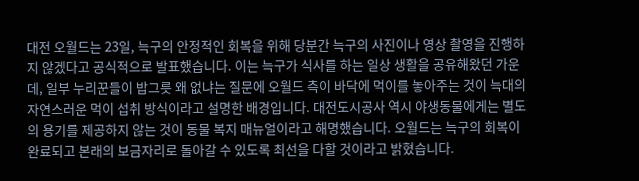대전 오월드는 23일, 늑구의 안정적인 회복을 위해 당분간 늑구의 사진이나 영상 촬영을 진행하지 않겠다고 공식적으로 발표했습니다. 이는 늑구가 식사를 하는 일상 생활을 공유해왔던 가운데, 일부 누리꾼들이 밥그릇 왜 없냐는 질문에 오월드 측이 바닥에 먹이를 놓아주는 것이 늑대의 자연스러운 먹이 섭취 방식이라고 설명한 배경입니다. 대전도시공사 역시 야생동물에게는 별도의 용기를 제공하지 않는 것이 동물 복지 매뉴얼이라고 해명했습니다. 오월드는 늑구의 회복이 완료되고 본래의 보금자리로 돌아갈 수 있도록 최선을 다할 것이라고 밝혔습니다.